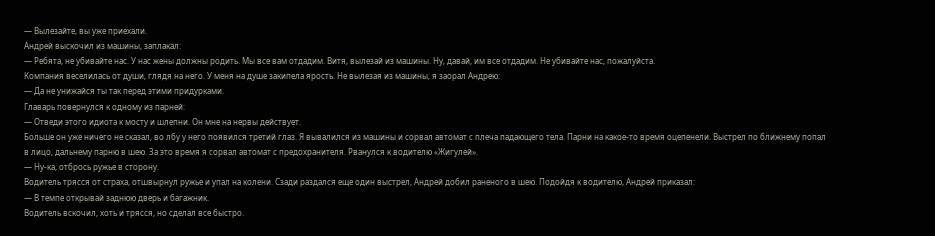— Вылезайте, вы уже приехали.
Андрей выскочил из машины, заплакал:
— Ребята, не убивайте нас. У нас жены должны родить. Мы все вам отдадим. Витя, вылезай из машины. Ну, давай, им все отдадим. Не убивайте нас, пожалуйста.
Компания веселилась от души, глядя на него. У меня на душе закипела ярость. Не вылезая из машины, я заорал Андрею:
— Да не унижайся ты так перед этими придурками.
Главарь повернулся к одному из парней:
— Отведи этого идиота к мосту и шлепни. Он мне на нервы действует.
Больше он уже ничего не сказал, во лбу у него появился третий глаз. Я вывалился из машины и сорвал автомат с плеча падающего тела. Парни на какое-то время оцепенели. Выстрел по ближнему попал в лицо, дальнему парню в шею. За это время я сорвал автомат с предохранителя. Рванулся к водителю «Жигулей».
— Ну-ка, отбрось ружье в сторону.
Водитель трясся от страха, отшвырнул ружье и упал на колени. Сзади раздался еще один выстрел, Андрей добил раненого в шею. Подойдя к водителю, Андрей приказал:
— В темпе открывай заднюю дверь и багажник.
Водитель вскочил, хоть и трясся, но сделал все быстро.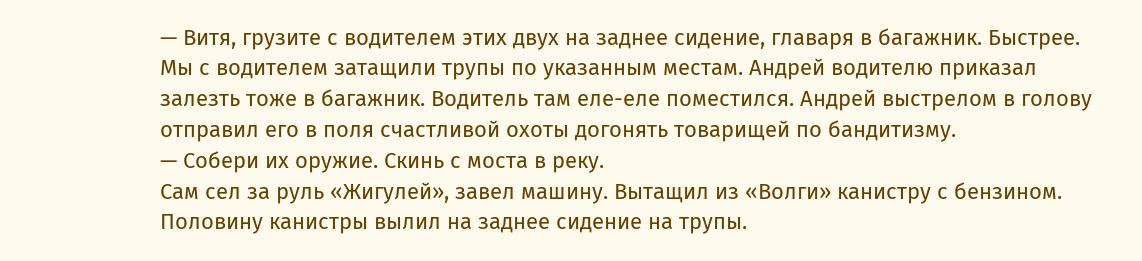— Витя, грузите с водителем этих двух на заднее сидение, главаря в багажник. Быстрее.
Мы с водителем затащили трупы по указанным местам. Андрей водителю приказал залезть тоже в багажник. Водитель там еле-еле поместился. Андрей выстрелом в голову отправил его в поля счастливой охоты догонять товарищей по бандитизму.
— Собери их оружие. Скинь с моста в реку.
Сам сел за руль «Жигулей», завел машину. Вытащил из «Волги» канистру с бензином. Половину канистры вылил на заднее сидение на трупы.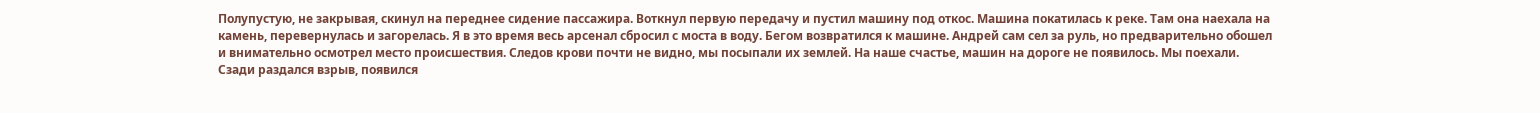Полупустую, не закрывая, скинул на переднее сидение пассажира. Воткнул первую передачу и пустил машину под откос. Машина покатилась к реке. Там она наехала на камень, перевернулась и загорелась. Я в это время весь арсенал сбросил с моста в воду. Бегом возвратился к машине. Андрей сам сел за руль, но предварительно обошел и внимательно осмотрел место происшествия. Следов крови почти не видно, мы посыпали их землей. На наше счастье, машин на дороге не появилось. Мы поехали. Сзади раздался взрыв, появился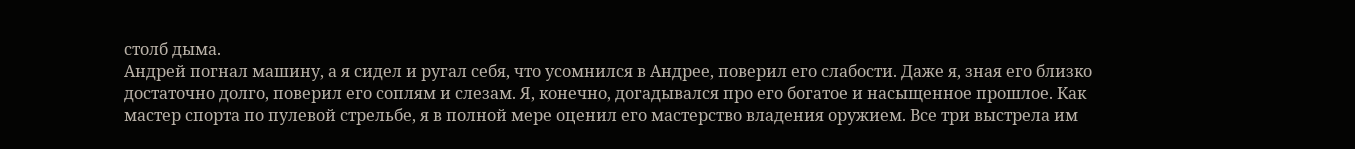столб дыма.
Андрей погнал машину, а я сидел и ругал себя, что усомнился в Андрее, поверил его слабости. Даже я, зная его близко достаточно долго, поверил его соплям и слезам. Я, конечно, догадывался про его богатое и насыщенное прошлое. Как мастер спорта по пулевой стрельбе, я в полной мере оценил его мастерство владения оружием. Все три выстрела им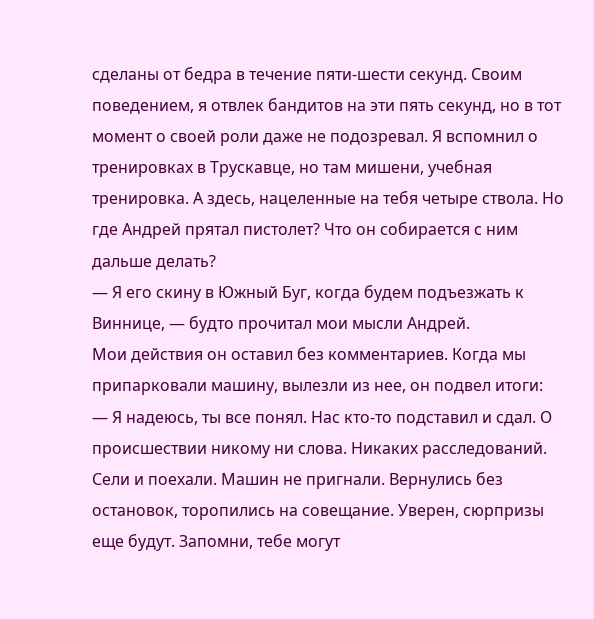сделаны от бедра в течение пяти-шести секунд. Своим поведением, я отвлек бандитов на эти пять секунд, но в тот момент о своей роли даже не подозревал. Я вспомнил о тренировках в Трускавце, но там мишени, учебная тренировка. А здесь, нацеленные на тебя четыре ствола. Но где Андрей прятал пистолет? Что он собирается с ним дальше делать?
— Я его скину в Южный Буг, когда будем подъезжать к Виннице, — будто прочитал мои мысли Андрей.
Мои действия он оставил без комментариев. Когда мы припарковали машину, вылезли из нее, он подвел итоги:
— Я надеюсь, ты все понял. Нас кто-то подставил и сдал. О происшествии никому ни слова. Никаких расследований. Сели и поехали. Машин не пригнали. Вернулись без остановок, торопились на совещание. Уверен, сюрпризы еще будут. Запомни, тебе могут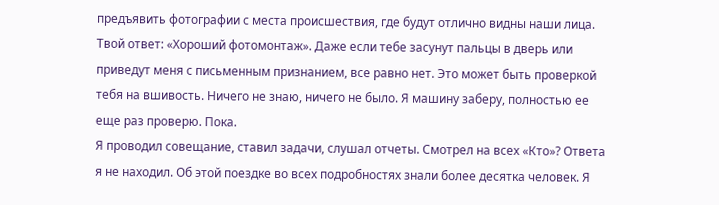предъявить фотографии с места происшествия, где будут отлично видны наши лица. Твой ответ: «Хороший фотомонтаж». Даже если тебе засунут пальцы в дверь или приведут меня с письменным признанием, все равно нет. Это может быть проверкой тебя на вшивость. Ничего не знаю, ничего не было. Я машину заберу, полностью ее еще раз проверю. Пока.
Я проводил совещание, ставил задачи, слушал отчеты. Смотрел на всех «Кто»? Ответа я не находил. Об этой поездке во всех подробностях знали более десятка человек. Я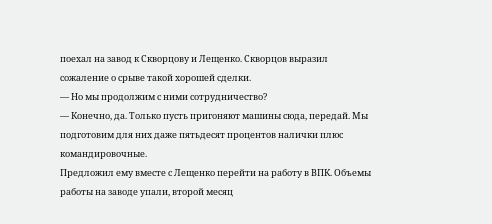поехал на завод к Скворцову и Лещенко. Скворцов выразил сожаление о срыве такой хорошей сделки.
— Но мы продолжим с ними сотрудничество?
— Конечно, да. Только пусть пригоняют машины сюда, передай. Мы подготовим для них даже пятьдесят процентов налички плюс командировочные.
Предложил ему вместе с Лещенко перейти на работу в ВПК. Объемы работы на заводе упали, второй месяц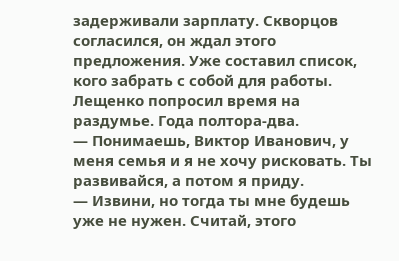задерживали зарплату. Скворцов согласился, он ждал этого предложения. Уже составил список, кого забрать с собой для работы.
Лещенко попросил время на раздумье. Года полтора-два.
— Понимаешь, Виктор Иванович, у меня семья и я не хочу рисковать. Ты развивайся, а потом я приду.
— Извини, но тогда ты мне будешь уже не нужен. Считай, этого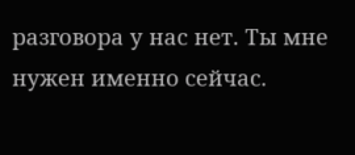разговора у нас нет. Ты мне нужен именно сейчас.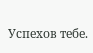Успехов тебе.